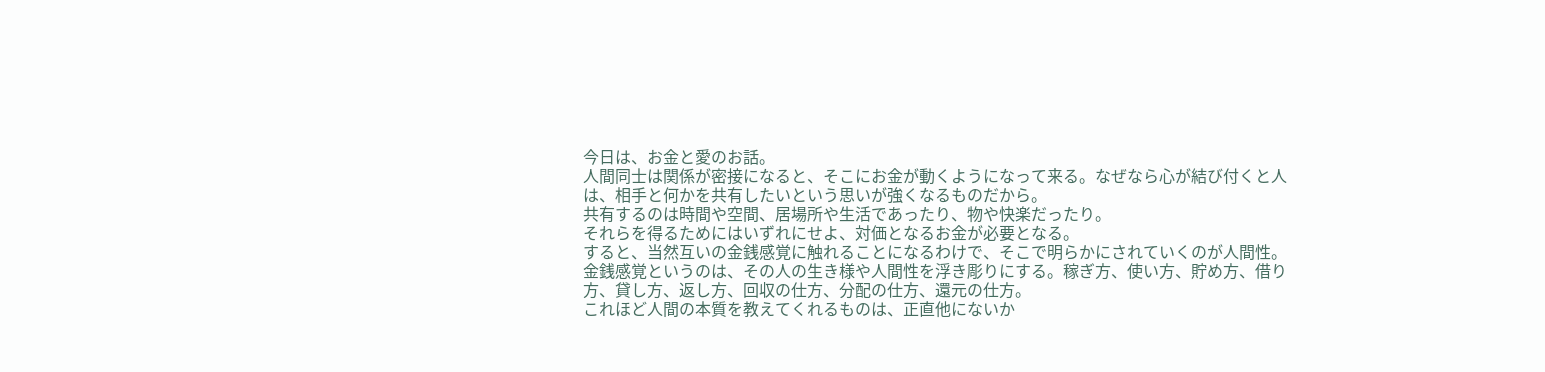今日は、お金と愛のお話。
人間同士は関係が密接になると、そこにお金が動くようになって来る。なぜなら心が結び付くと人は、相手と何かを共有したいという思いが強くなるものだから。
共有するのは時間や空間、居場所や生活であったり、物や快楽だったり。
それらを得るためにはいずれにせよ、対価となるお金が必要となる。
すると、当然互いの金銭感覚に触れることになるわけで、そこで明らかにされていくのが人間性。
金銭感覚というのは、その人の生き様や人間性を浮き彫りにする。稼ぎ方、使い方、貯め方、借り方、貸し方、返し方、回収の仕方、分配の仕方、還元の仕方。
これほど人間の本質を教えてくれるものは、正直他にないか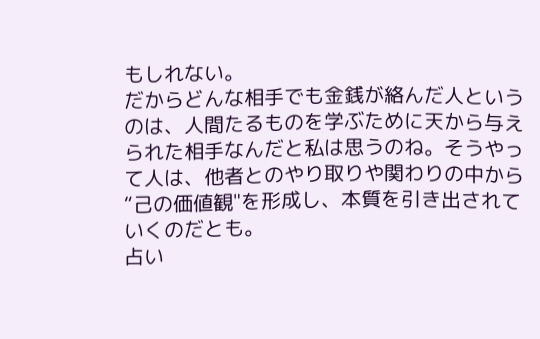もしれない。
だからどんな相手でも金銭が絡んだ人というのは、人間たるものを学ぶために天から与えられた相手なんだと私は思うのね。そうやって人は、他者とのやり取りや関わりの中から“己の価値観"を形成し、本質を引き出されていくのだとも。
占い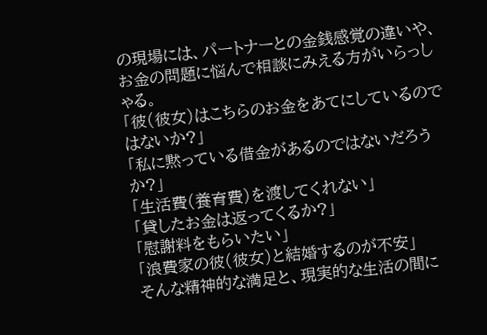の現場には、パートナーとの金銭感覚の違いや、お金の問題に悩んで相談にみえる方がいらっしゃる。
「彼(彼女)はこちらのお金をあてにしているのではないか?」
「私に黙っている借金があるのではないだろうか?」
「生活費(養育費)を渡してくれない」
「貸したお金は返ってくるか?」
「慰謝料をもらいたい」
「浪費家の彼(彼女)と結婚するのが不安」
そんな精神的な満足と、現実的な生活の間に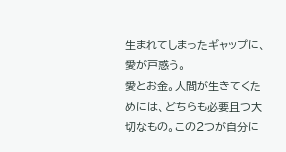生まれてしまったギャップに、愛が戸惑う。
愛とお金。人間が生きてくためには、どちらも必要且つ大切なもの。この2つが自分に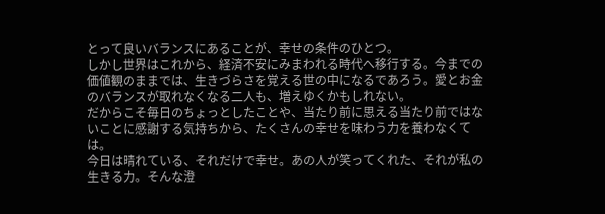とって良いバランスにあることが、幸せの条件のひとつ。
しかし世界はこれから、経済不安にみまわれる時代へ移行する。今までの価値観のままでは、生きづらさを覚える世の中になるであろう。愛とお金のバランスが取れなくなる二人も、増えゆくかもしれない。
だからこそ毎日のちょっとしたことや、当たり前に思える当たり前ではないことに感謝する気持ちから、たくさんの幸せを味わう力を養わなくては。
今日は晴れている、それだけで幸せ。あの人が笑ってくれた、それが私の生きる力。そんな澄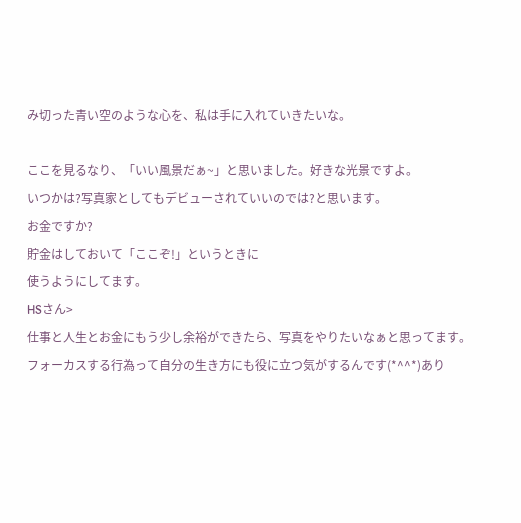み切った青い空のような心を、私は手に入れていきたいな。

ここを見るなり、「いい風景だぁ~」と思いました。好きな光景ですよ。
いつかは?写真家としてもデビューされていいのでは?と思います。
お金ですか?
貯金はしておいて「ここぞ!」というときに
使うようにしてます。
HSさん>
仕事と人生とお金にもう少し余裕ができたら、写真をやりたいなぁと思ってます。フォーカスする行為って自分の生き方にも役に立つ気がするんです(*^^*)あり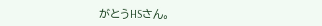がとうHSさん。